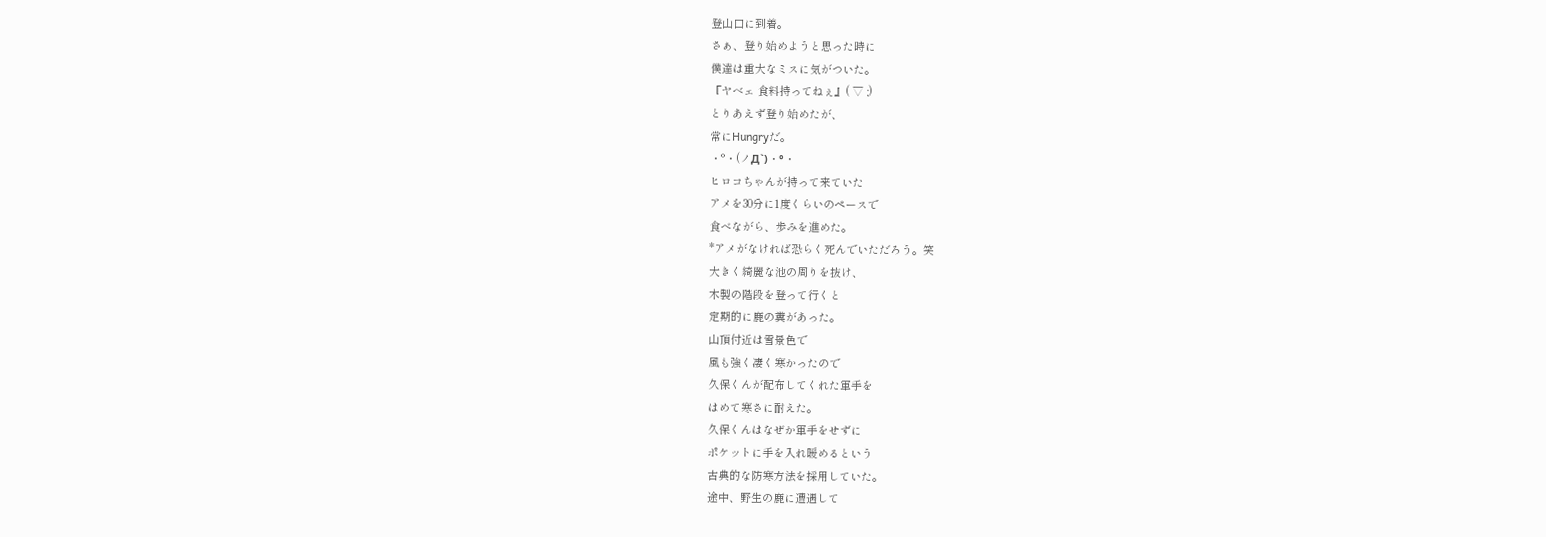登山口に到着。
さぁ、登り始めようと思った時に
僕達は重大なミスに気がついた。
『ヤベェ 食料持ってねぇ』( ▽ ;)
とりあえず登り始めたが、
常にHungryだ。
・°・(ノД`)・°・
ヒロコちゃんが持って来ていた
アメを30分に1度くらいのペースで
食べながら、歩みを進めた。
*アメがなければ恐らく死んでいただろう。笑
大きく綺麗な池の周りを抜け、
木製の階段を登って行くと
定期的に鹿の糞があった。
山頂付近は雪景色で
風も強く凄く寒かったので
久保くんが配布してくれた軍手を
はめて寒さに耐えた。
久保くんはなぜか軍手をせずに
ポケットに手を入れ暖めるという
古典的な防寒方法を採用していた。
途中、野生の鹿に遭遇して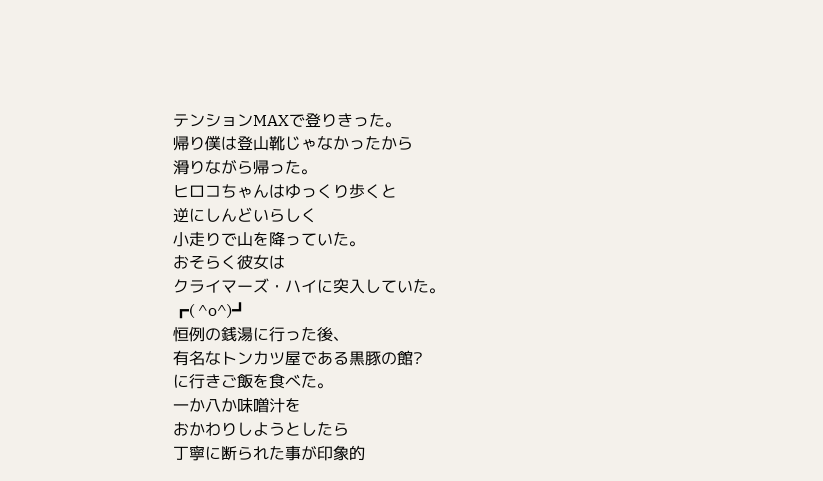テンションMAXで登りきった。
帰り僕は登山靴じゃなかったから
滑りながら帰った。
ヒロコちゃんはゆっくり歩くと
逆にしんどいらしく
小走りで山を降っていた。
おそらく彼女は
クライマーズ・ハイに突入していた。
┏( ^o^)┛
恒例の銭湯に行った後、
有名なトンカツ屋である黒豚の館?
に行きご飯を食べた。
一か八か味噌汁を
おかわりしようとしたら
丁寧に断られた事が印象的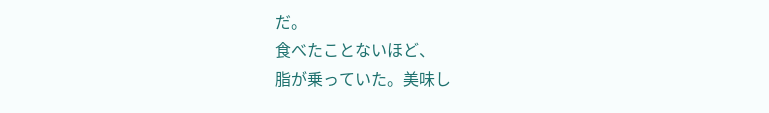だ。
食べたことないほど、
脂が乗っていた。美味し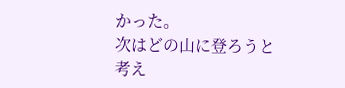かった。
次はどの山に登ろうと考え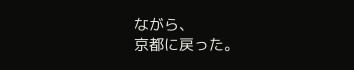ながら、
京都に戻った。